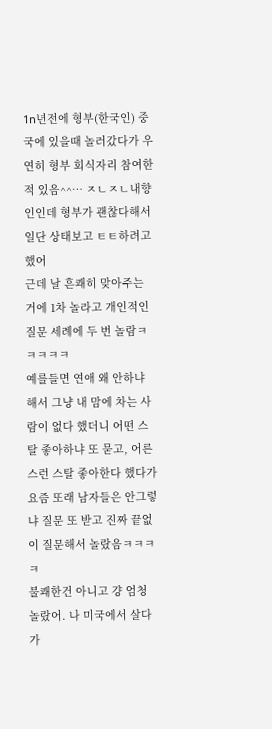1n년전에 형부(한국인) 중국에 있을때 놀러갔다가 우연히 형부 회식자리 참여한 적 있음^^… ㅈㄴㅈㄴ내향인인데 형부가 괜찮다해서 일단 상태보고 ㅌㅌ하려고 했어
근데 날 흔쾌히 맞아주는 거에 1차 놀라고 개인적인 질문 세례에 두 번 놀람ㅋㅋㅋㅋㅋ
예를들면 연애 왜 안하냐 해서 그냥 내 맘에 차는 사람이 없다 했더니 어떤 스탈 좋아하냐 또 묻고, 어른스런 스탈 좋아한다 했다가 요즘 또래 남자들은 안그렇냐 질문 또 받고 진짜 끝없이 질문해서 놀랐음ㅋㅋㅋㅋ
불쾌한건 아니고 걍 엄청 놀랐어. 나 미국에서 살다가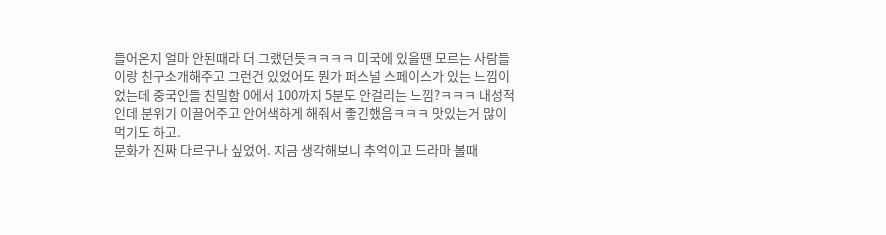들어온지 얼마 안된때라 더 그랬던듯ㅋㅋㅋㅋ 미국에 있을땐 모르는 사람들이랑 친구소개해주고 그런건 있었어도 뭔가 퍼스널 스페이스가 있는 느낌이었는데 중국인들 친밀함 0에서 100까지 5분도 안걸리는 느낌?ㅋㅋㅋ 내성적인데 분위기 이끌어주고 안어색하게 해줘서 좋긴했음ㅋㅋㅋ 맛있는거 많이 먹기도 하고.
문화가 진짜 다르구나 싶었어. 지금 생각해보니 추억이고 드라마 볼때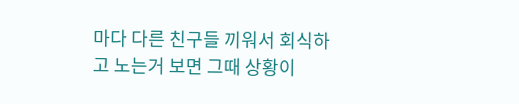마다 다른 친구들 끼워서 회식하고 노는거 보면 그때 상황이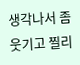생각나서 좀 웃기고 찔리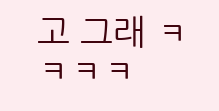고 그래 ㅋㅋㅋㅋ